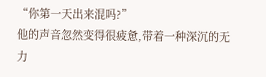“你第一天出来混吗?”
他的声音忽然变得很疲惫,带着一种深沉的无力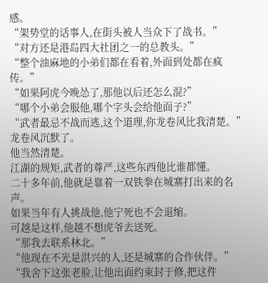感。
“架势堂的话事人,在街头被人当众下了战书。”
“对方还是港岛四大社团之一的总教头。”
“整个油麻地的小弟们都在看着,外面到处都在疯传。”
“如果阿虎今晚怂了,那他以后还怎么混?”
“哪个小弟会服他,哪个字头会给他面子?”
“武者最忌不战而逃,这个道理,你龙卷风比我清楚。”
龙卷风沉默了。
他当然清楚。
江湖的规矩,武者的尊严,这些东西他比谁都懂。
二十多年前,他就是靠着一双铁拳在城寨打出来的名声。
如果当年有人挑战他,他宁死也不会退缩。
可越是这样,他越不想虎爷去送死。
“那我去联系林北。”
“他现在不光是洪兴的人,还是城寨的合作伙伴。”
“我舍下这张老脸,让他出面约束封于修,把这件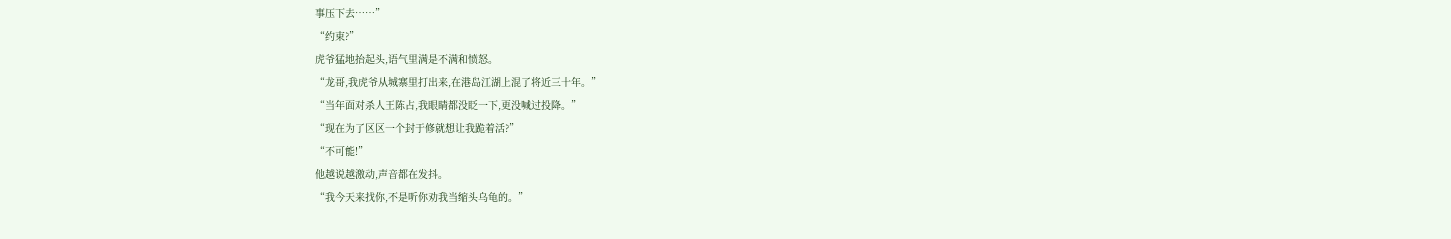事压下去……”
“约束?”
虎爷猛地抬起头,语气里满是不满和愤怒。
“龙哥,我虎爷从城寨里打出来,在港岛江湖上混了将近三十年。”
“当年面对杀人王陈占,我眼睛都没眨一下,更没喊过投降。”
“现在为了区区一个封于修就想让我跪着活?”
“不可能!”
他越说越激动,声音都在发抖。
“我今天来找你,不是听你劝我当缩头乌龟的。”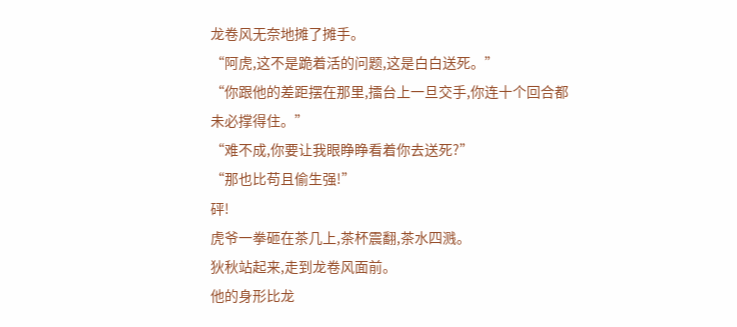龙卷风无奈地摊了摊手。
“阿虎,这不是跪着活的问题,这是白白送死。”
“你跟他的差距摆在那里,擂台上一旦交手,你连十个回合都未必撑得住。”
“难不成,你要让我眼睁睁看着你去送死?”
“那也比苟且偷生强!”
砰!
虎爷一拳砸在茶几上,茶杯震翻,茶水四溅。
狄秋站起来,走到龙卷风面前。
他的身形比龙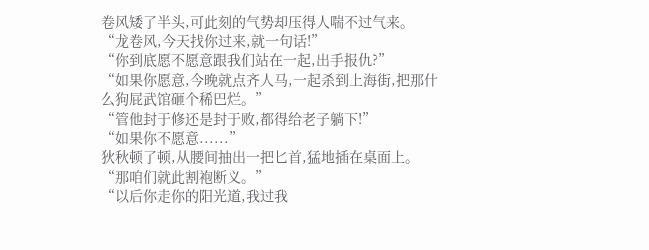卷风矮了半头,可此刻的气势却压得人喘不过气来。
“龙卷风,今天找你过来,就一句话!”
“你到底愿不愿意跟我们站在一起,出手报仇?”
“如果你愿意,今晚就点齐人马,一起杀到上海街,把那什么狗屁武馆砸个稀巴烂。”
“管他封于修还是封于败,都得给老子躺下!”
“如果你不愿意......”
狄秋顿了顿,从腰间抽出一把匕首,猛地插在桌面上。
“那咱们就此割袍断义。”
“以后你走你的阳光道,我过我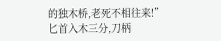的独木桥,老死不相往来!”
匕首入木三分,刀柄